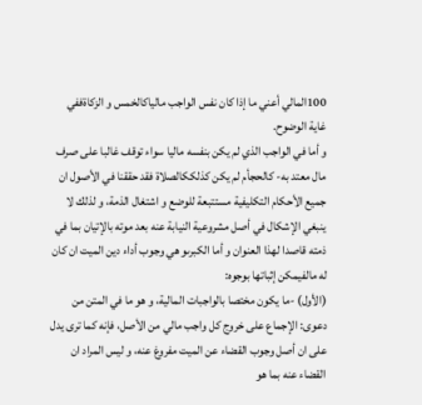100المالي أعني ما إذا كان نفس الواجب مالياكالخمس و الزكاةففي غاية الوضوح.
و أما في الواجب الذي لم يكن بنفسه ماليا سواء توقف غالبا على صرف مال معتد به- كالحجأم لم يكن كذلككالصلاة فقد حققنا في الأصول ان جميع الأحكام التكليفية مستتبعة للوضع و اشتغال الذمة، و لذلك لا ينبغي الإشكال في أصل مشروعية النيابة عنه بعد موته بالإتيان بما في ذمته قاصدا لهذا العنوان و أما الكبرىو هي وجوب أداء دين الميت ان كان له مالفيمكن إثباتها بوجوه:
(الأول) -ما يكون مختصا بالواجبات المالية، و هو ما في المتن من دعوى: الإجماع على خروج كل واجب مالي من الأصل، فإنه كما ترى يدل على ان أصل وجوب القضاء عن الميت مفروغ عنه، و ليس المراد ان القضاء عنه بما هو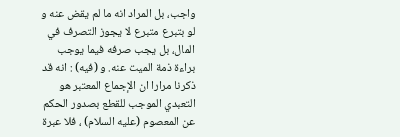واجب، بل المراد انه ما لم يقض عنه و لو بتبرع متبرع لا يجوز التصرف في المال، بل يجب صرفه فيما يوجب براءة ذمة الميت عنه. و (فيه) : انه قد ذكرنا مرارا ان الإجماع المعتبر هو التعبدي الموجب للقطع بصدور الحكم عن المعصوم (عليه السلام) ، فلا عبرة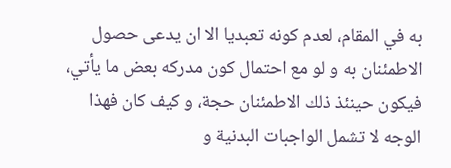به في المقام، لعدم كونه تعبديا الا ان يدعى حصول الاطمئنان به و لو مع احتمال كون مدركه بعض ما يأتي، فيكون حينئذ ذلك الاطمئنان حجة، و كيف كان فهذا الوجه لا تشمل الواجبات البدنية و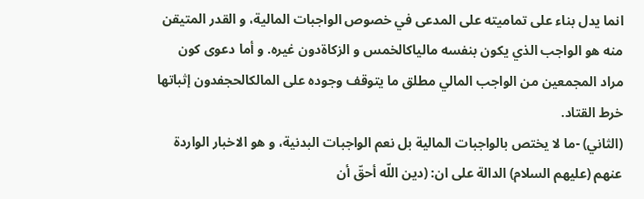انما يدل بناء على تماميته على المدعى في خصوص الواجبات المالية، و القدر المتيقن منه هو الواجب الذي يكون بنفسه مالياكالخمس و الزكاةدون غيره. و أما دعوى كون مراد المجمعين من الواجب المالي مطلق ما يتوقف وجوده على المالكالحجفدون إثباتها خرط القتاد.
(الثاني) -ما لا يختص بالواجبات المالية بل نعم الواجبات البدنية، و هو الاخبار الواردة عنهم (عليهم السلام) الدالة على ان: (دين اللّه أحقّ أن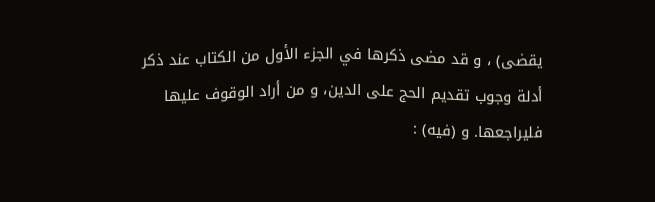يقضى) ، و قد مضى ذكرها في الجزء الأول من الكتاب عند ذكر أدلة وجوب تقديم الحج على الدين، و من أراد الوقوف عليها فليراجعها. و (فيه) :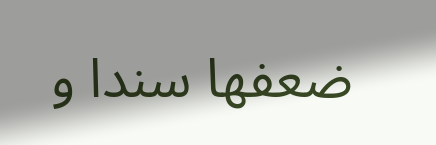ضعفها سندا و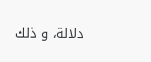دلالة، و ذلك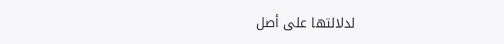لدلالتها على أصل